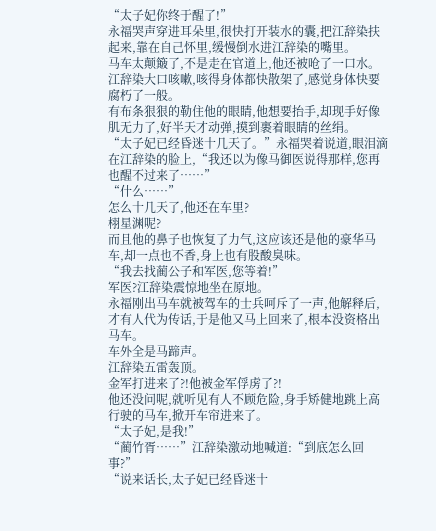“太子妃你终于醒了!”
永福哭声穿进耳朵里,很快打开装水的囊,把江辞染扶起来,靠在自己怀里,缓慢倒水进江辞染的嘴里。
马车太颠簸了,不是走在官道上,他还被呛了一口水。
江辞染大口咳嗽,咳得身体都快散架了,感觉身体快要腐朽了一般。
有布条狠狠的勒住他的眼睛,他想要抬手,却现手好像肌无力了,好半天才动弹,摸到裹着眼睛的丝绢。
“太子妃已经昏迷十几天了。”永福哭着说道,眼泪滴在江辞染的脸上,“我还以为像马御医说得那样,您再也醒不过来了……”
“什么……”
怎么十几天了,他还在车里?
栩星渊呢?
而且他的鼻子也恢复了力气,这应该还是他的豪华马车,却一点也不香,身上也有股酸臭味。
“我去找蔺公子和军医,您等着!”
军医?江辞染震惊地坐在原地。
永福刚出马车就被驾车的士兵呵斥了一声,他解释后,才有人代为传话,于是他又马上回来了,根本没资格出马车。
车外全是马蹄声。
江辞染五雷轰顶。
金军打进来了?!他被金军俘虏了?!
他还没问呢,就听见有人不顾危险,身手矫健地跳上高行驶的马车,掀开车帘进来了。
“太子妃,是我!”
“蔺竹胥……”江辞染激动地喊道:“到底怎么回事?”
“说来话长,太子妃已经昏迷十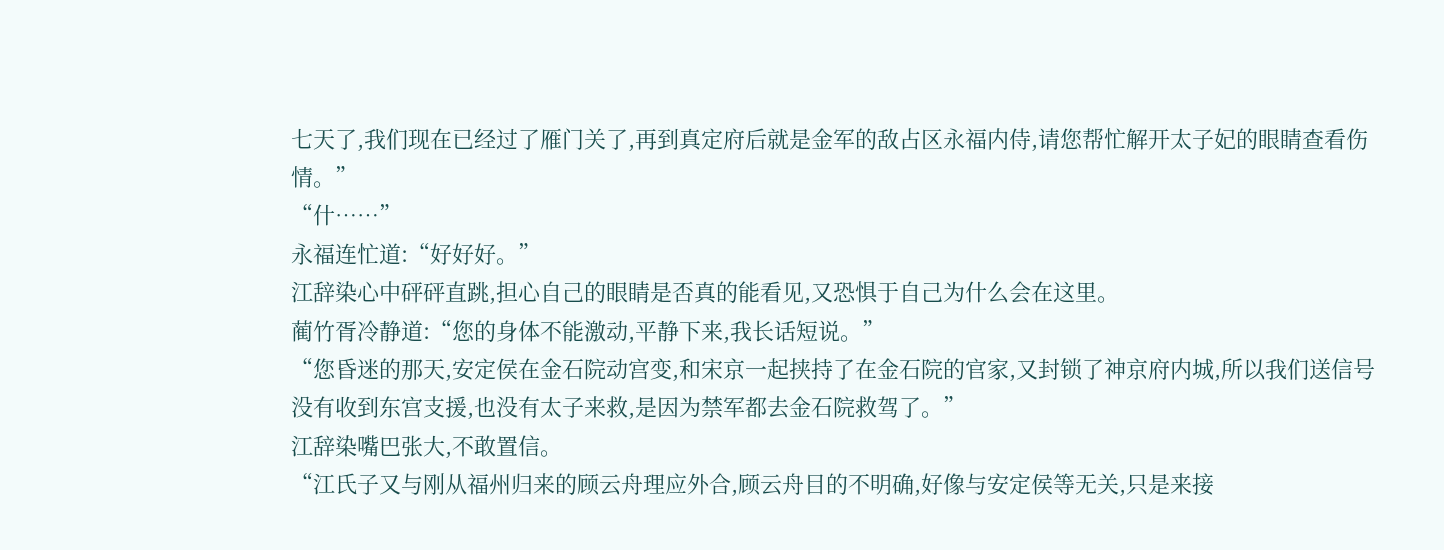七天了,我们现在已经过了雁门关了,再到真定府后就是金军的敌占区永福内侍,请您帮忙解开太子妃的眼睛查看伤情。”
“什……”
永福连忙道:“好好好。”
江辞染心中砰砰直跳,担心自己的眼睛是否真的能看见,又恐惧于自己为什么会在这里。
蔺竹胥冷静道:“您的身体不能激动,平静下来,我长话短说。”
“您昏迷的那天,安定侯在金石院动宫变,和宋京一起挟持了在金石院的官家,又封锁了神京府内城,所以我们送信号没有收到东宫支援,也没有太子来救,是因为禁军都去金石院救驾了。”
江辞染嘴巴张大,不敢置信。
“江氏子又与刚从福州归来的顾云舟理应外合,顾云舟目的不明确,好像与安定侯等无关,只是来接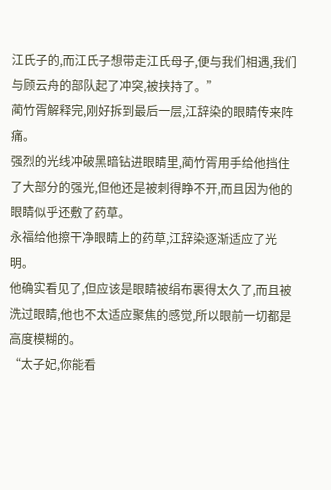江氏子的,而江氏子想带走江氏母子,便与我们相遇,我们与顾云舟的部队起了冲突,被挟持了。”
蔺竹胥解释完,刚好拆到最后一层,江辞染的眼睛传来阵痛。
强烈的光线冲破黑暗钻进眼睛里,蔺竹胥用手给他挡住了大部分的强光,但他还是被刺得睁不开,而且因为他的眼睛似乎还敷了药草。
永福给他擦干净眼睛上的药草,江辞染逐渐适应了光明。
他确实看见了,但应该是眼睛被绢布裹得太久了,而且被洗过眼睛,他也不太适应聚焦的感觉,所以眼前一切都是高度模糊的。
“太子妃,你能看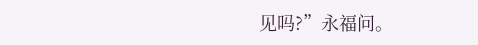见吗?”永福问。